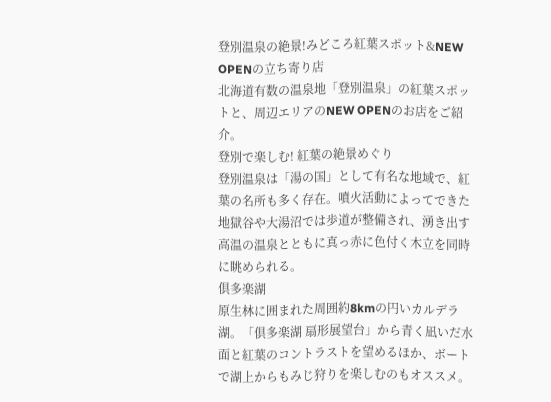登別温泉の絶景!みどころ紅葉スポット&NEW OPENの立ち寄り店
北海道有数の温泉地「登別温泉」の紅葉スポットと、周辺エリアのNEW OPENのお店をご紹介。
登別で楽しむ! 紅葉の絶景めぐり
登別温泉は「湯の国」として有名な地域で、紅葉の名所も多く存在。噴火活動によってできた地獄谷や大湯沼では歩道が整備され、湧き出す高温の温泉とともに真っ赤に色付く木立を同時に眺められる。
倶多楽湖
原生林に囲まれた周囲約8kmの円いカルデラ湖。「倶多楽湖 扇形展望台」から青く凪いだ水面と紅葉のコントラストを望めるほか、ボートで湖上からもみじ狩りを楽しむのもオススメ。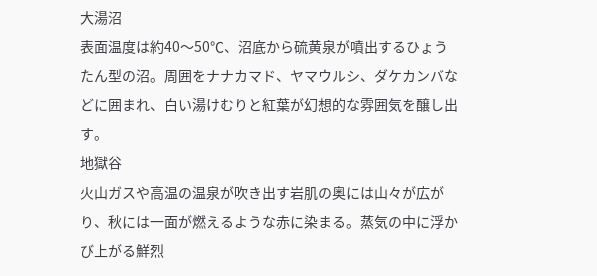大湯沼
表面温度は約40〜50℃、沼底から硫黄泉が噴出するひょうたん型の沼。周囲をナナカマド、ヤマウルシ、ダケカンバなどに囲まれ、白い湯けむりと紅葉が幻想的な雰囲気を醸し出す。
地獄谷
火山ガスや高温の温泉が吹き出す岩肌の奥には山々が広がり、秋には一面が燃えるような赤に染まる。蒸気の中に浮かび上がる鮮烈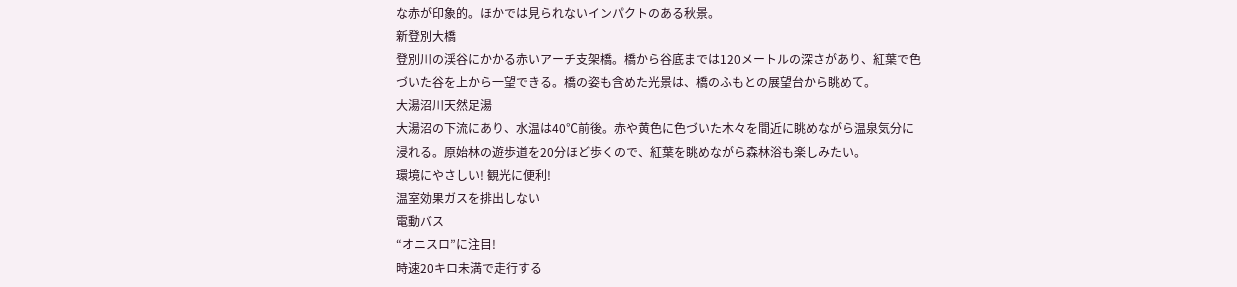な赤が印象的。ほかでは見られないインパクトのある秋景。
新登別大橋
登別川の渓谷にかかる赤いアーチ支架橋。橋から谷底までは120メートルの深さがあり、紅葉で色づいた谷を上から一望できる。橋の姿も含めた光景は、橋のふもとの展望台から眺めて。
大湯沼川天然足湯
大湯沼の下流にあり、水温は40℃前後。赤や黄色に色づいた木々を間近に眺めながら温泉気分に浸れる。原始林の遊歩道を20分ほど歩くので、紅葉を眺めながら森林浴も楽しみたい。
環境にやさしい! 観光に便利!
温室効果ガスを排出しない
電動バス
“オニスロ”に注目!
時速20キロ未満で走行する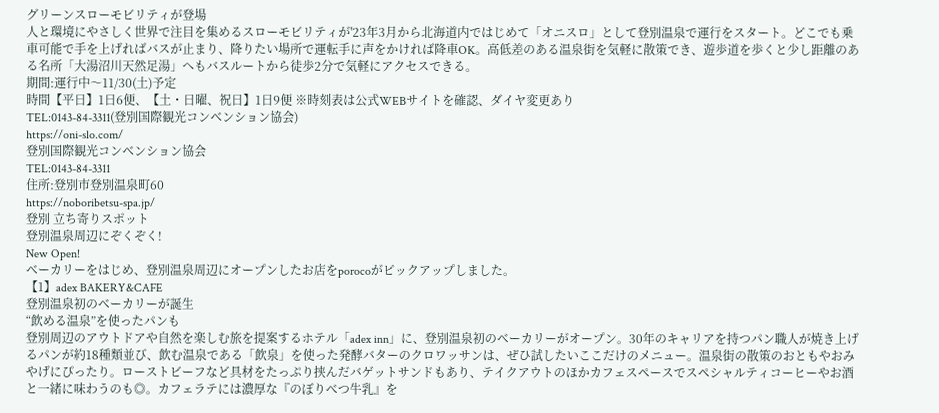グリーンスローモビリティが登場
人と環境にやさしく世界で注目を集めるスローモビリティが'23年3月から北海道内ではじめて「オニスロ」として登別温泉で運行をスタート。どこでも乗車可能で手を上げればバスが止まり、降りたい場所で運転手に声をかければ降車OK。高低差のある温泉街を気軽に散策でき、遊歩道を歩くと少し距離のある名所「大湯沼川天然足湯」へもバスルートから徒歩2分で気軽にアクセスできる。
期間:運行中〜11/30(土)予定
時間【平日】1日6便、【土・日曜、祝日】1日9便 ※時刻表は公式WEBサイトを確認、ダイヤ変更あり
TEL:0143-84-3311(登別国際観光コンベンション協会)
https://oni-slo.com/
登別国際観光コンベンション協会
TEL:0143-84-3311
住所:登別市登別温泉町60
https://noboribetsu-spa.jp/
登別 立ち寄りスポット
登別温泉周辺にぞくぞく!
New Open!
ベーカリーをはじめ、登別温泉周辺にオープンしたお店をporocoがピックアップしました。
【1】adex BAKERY&CAFE
登別温泉初のベーカリーが誕生
“飲める温泉”を使ったパンも
登別周辺のアウトドアや自然を楽しむ旅を提案するホテル「adex inn」に、登別温泉初のベーカリーがオープン。30年のキャリアを持つパン職人が焼き上げるパンが約18種類並び、飲む温泉である「飲泉」を使った発酵バターのクロワッサンは、ぜひ試したいここだけのメニュー。温泉街の散策のおともやおみやげにぴったり。ローストビーフなど具材をたっぷり挟んだバゲットサンドもあり、テイクアウトのほかカフェスペースでスペシャルティコーヒーやお酒と一緒に味わうのも◎。カフェラテには濃厚な『のぼりべつ牛乳』を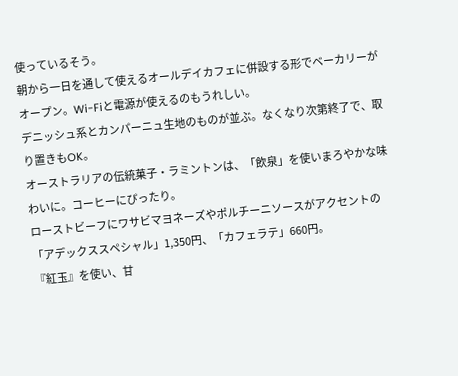使っているそう。
朝から一日を通して使えるオールデイカフェに併設する形でベーカリーがオープン。Wi-Fiと電源が使えるのもうれしい。
デニッシュ系とカンパーニュ生地のものが並ぶ。なくなり次第終了で、取り置きもOK。
オーストラリアの伝統菓子・ラミントンは、「飲泉」を使いまろやかな味わいに。コーヒーにぴったり。
ローストビーフにワサビマヨネーズやポルチーニソースがアクセントの「アデックススペシャル」1,350円、「カフェラテ」660円。
『紅玉』を使い、甘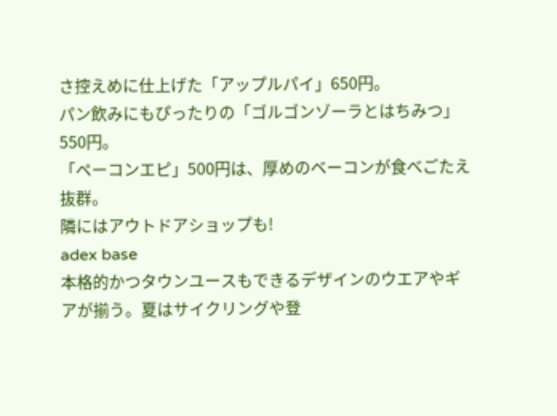さ控えめに仕上げた「アップルパイ」650円。
パン飲みにもぴったりの「ゴルゴンゾーラとはちみつ」550円。
「ペーコンエピ」500円は、厚めのベーコンが食べごたえ抜群。
隣にはアウトドアショップも!
adex base
本格的かつタウンユースもできるデザインのウエアやギアが揃う。夏はサイクリングや登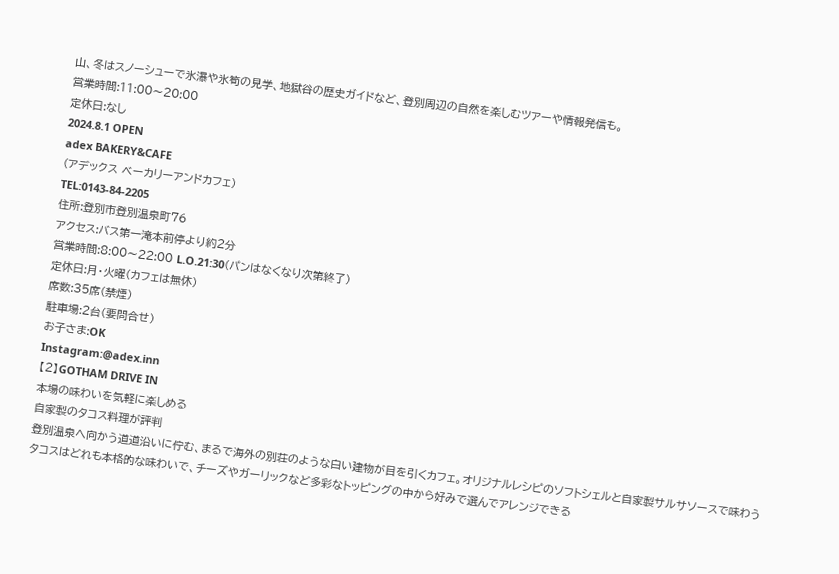山、冬はスノーシューで氷瀑や氷筍の見学、地獄谷の歴史ガイドなど、登別周辺の自然を楽しむツアーや情報発信も。
営業時間:11:00〜20:00
定休日:なし
2024.8.1 OPEN
adex BAKERY&CAFE
(アデックス ベーカリーアンドカフェ)
TEL:0143-84-2205
住所:登別市登別温泉町76
アクセス:バス第一滝本前停より約2分
営業時間:8:00〜22:00 L.O.21:30(パンはなくなり次第終了)
定休日:月・火曜(カフェは無休)
席数:35席(禁煙)
駐車場:2台(要問合せ)
お子さま:OK
Instagram:@adex.inn
【2】GOTHAM DRIVE IN
本場の味わいを気軽に楽しめる
自家製のタコス料理が評判
登別温泉へ向かう道道沿いに佇む、まるで海外の別荘のような白い建物が目を引くカフェ。オリジナルレシピのソフトシェルと自家製サルサソースで味わうタコスはどれも本格的な味わいで、チーズやガーリックなど多彩なトッピングの中から好みで選んでアレンジできる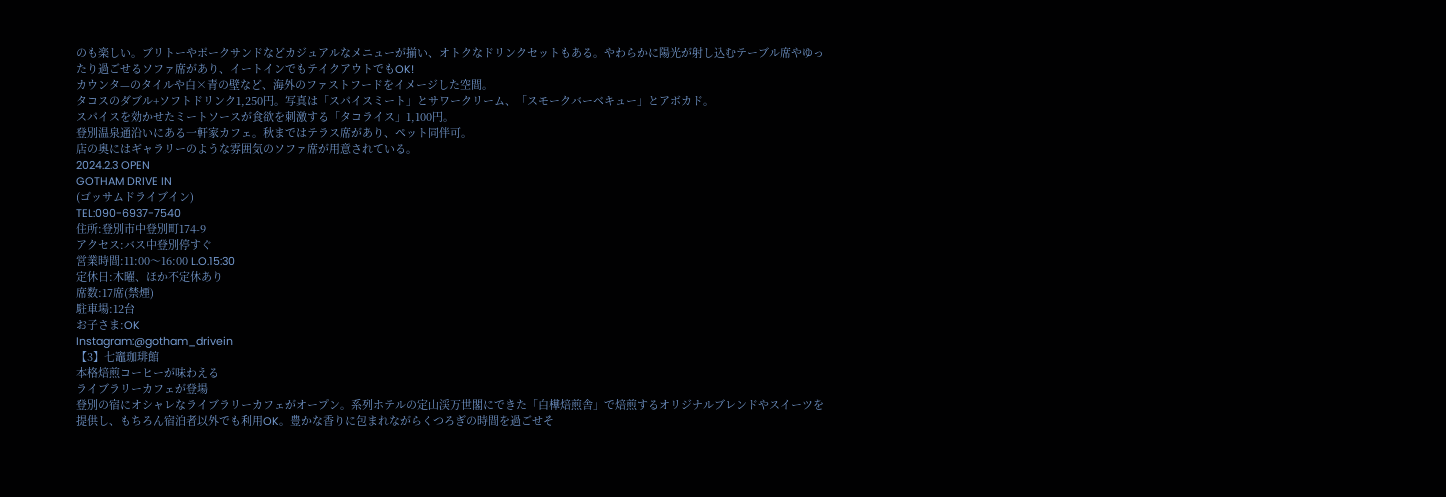のも楽しい。ブリトーやポークサンドなどカジュアルなメニューが揃い、オトクなドリンクセットもある。やわらかに陽光が射し込むテーブル席やゆったり過ごせるソファ席があり、イートインでもテイクアウトでもOK!
カウンタ—のタイルや白×青の壁など、海外のファストフードをイメージした空間。
タコスのダブル+ソフトドリンク1,250円。写真は「スパイスミート」とサワークリーム、「スモークバーベキュー」とアボカド。
スパイスを効かせたミートソースが食欲を刺激する「タコライス」1,100円。
登別温泉通沿いにある一軒家カフェ。秋まではテラス席があり、ペット同伴可。
店の奥にはギャラリーのような雰囲気のソファ席が用意されている。
2024.2.3 OPEN
GOTHAM DRIVE IN
(ゴッサムドライブイン)
TEL:090-6937-7540
住所:登別市中登別町174-9
アクセス:バス中登別停すぐ
営業時間:11:00〜16:00 L.O.15:30
定休日:木曜、ほか不定休あり
席数:17席(禁煙)
駐車場:12台
お子さま:OK
Instagram:@gotham_drivein
【3】七竈珈琲館
本格焙煎コーヒーが味わえる
ライブラリーカフェが登場
登別の宿にオシャレなライブラリーカフェがオープン。系列ホテルの定山渓万世閣にできた「白樺焙煎舎」で焙煎するオリジナルブレンドやスイーツを提供し、もちろん宿泊者以外でも利用OK。豊かな香りに包まれながらくつろぎの時間を過ごせそ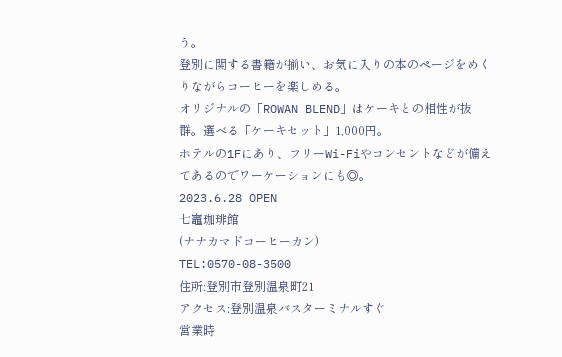う。
登別に関する書籍が揃い、お気に入りの本のページをめくりながらコーヒーを楽しめる。
オリジナルの「ROWAN BLEND」はケーキとの相性が抜群。選べる「ケーキセット」1,000円。
ホテルの1Fにあり、フリーWi-Fiやコンセントなどが備えてあるのでワーケーションにも◎。
2023.6.28 OPEN
七竈珈琲館
(ナナカマドコーヒーカン)
TEL:0570-08-3500
住所:登別市登別温泉町21
アクセス:登別温泉バスターミナルすぐ
営業時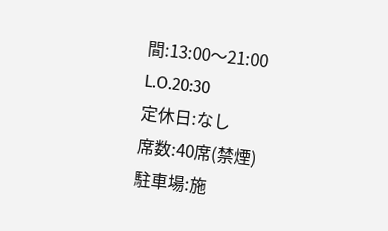間:13:00〜21:00 L.O.20:30
定休日:なし
席数:40席(禁煙)
駐車場:施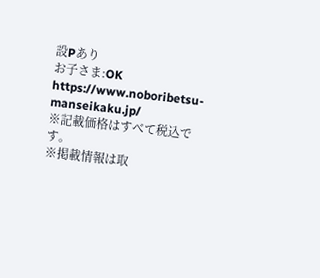設Pあり
お子さま:OK
https://www.noboribetsu-manseikaku.jp/
※記載価格はすべて税込です。
※掲載情報は取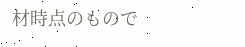材時点のもので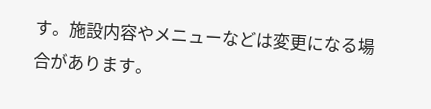す。施設内容やメニューなどは変更になる場合があります。